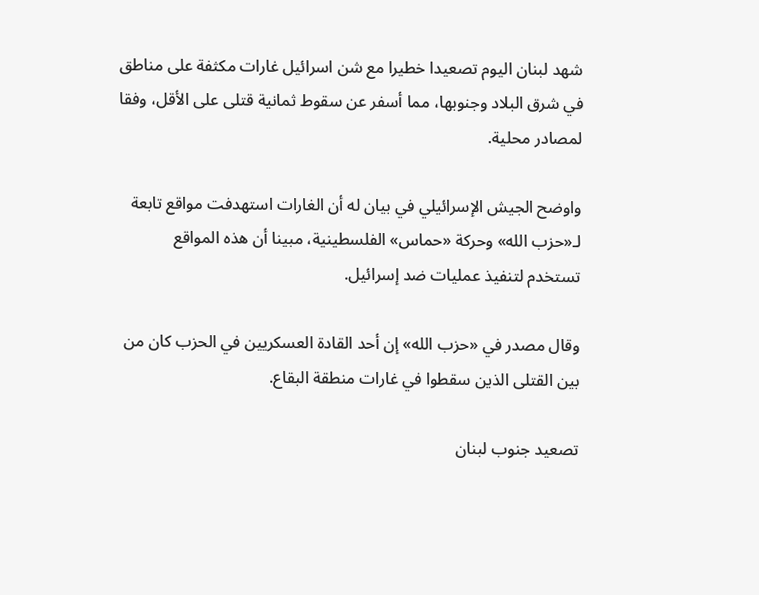شهد لبنان اليوم تصعيدا خطيرا مع شن اسرائيل غارات مكثفة على مناطق في شرق البلاد وجنوبها، مما أسفر عن سقوط ثمانية قتلى على الأقل، وفقا لمصادر محلية.

واوضح الجيش الإسرائيلي في بيان له أن الغارات استهدفت مواقع تابعة لـ«حزب الله» وحركة «حماس» الفلسطينية، مبينا أن هذه المواقع تستخدم لتنفيذ عمليات ضد إسرائيل.

وقال مصدر في «حزب الله» إن أحد القادة العسكريين في الحزب كان من بين القتلى الذين سقطوا في غارات منطقة البقاع.

تصعيد جنوب لبنان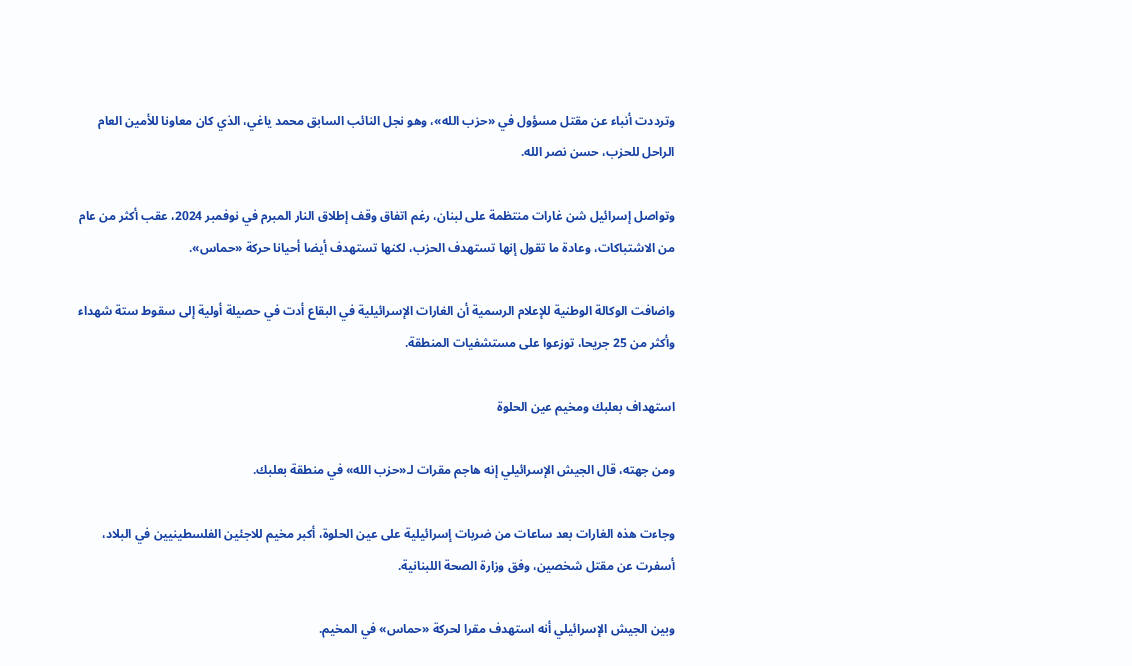وترددت أنباء عن مقتل مسؤول في «حزب الله»، وهو نجل النائب السابق محمد ياغي، الذي كان معاونا للأمين العام الراحل للحزب، حسن نصر الله.

وتواصل إسرائيل شن غارات منتظمة على لبنان، رغم اتفاق وقف إطلاق النار المبرم في نوفمبر 2024، عقب أكثر من عام من الاشتباكات، وعادة ما تقول إنها تستهدف الحزب، لكنها تستهدف أيضا أحيانا حركة «حماس».

واضافت الوكالة الوطنية للإعلام الرسمية أن الغارات الإسرائيلية في البقاع أدت في حصيلة أولية إلى سقوط ستة شهداء وأكثر من 25 جريحا، توزعوا على مستشفيات المنطقة.

استهداف بعلبك ومخيم عين الحلوة

ومن جهته، قال الجيش الإسرائيلي إنه هاجم مقرات لـ«حزب الله» في منطقة بعلبك.

وجاءت هذه الغارات بعد ساعات من ضربات إسرائيلية على عين الحلوة، أكبر مخيم للاجئين الفلسطينيين في البلاد، أسفرت عن مقتل شخصين، وفق وزارة الصحة اللبنانية.

وبين الجيش الإسرائيلي أنه استهدف مقرا لحركة «حماس» في المخيم.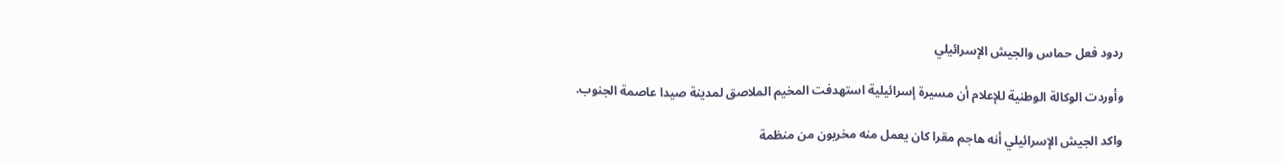ردود فعل حماس والجيش الإسرائيلي

وأوردت الوكالة الوطنية للإعلام أن مسيرة إسرائيلية استهدفت المخيم الملاصق لمدينة صيدا عاصمة الجنوب.

واكد الجيش الإسرائيلي أنه هاجم مقرا كان يعمل منه مخربون من منظمة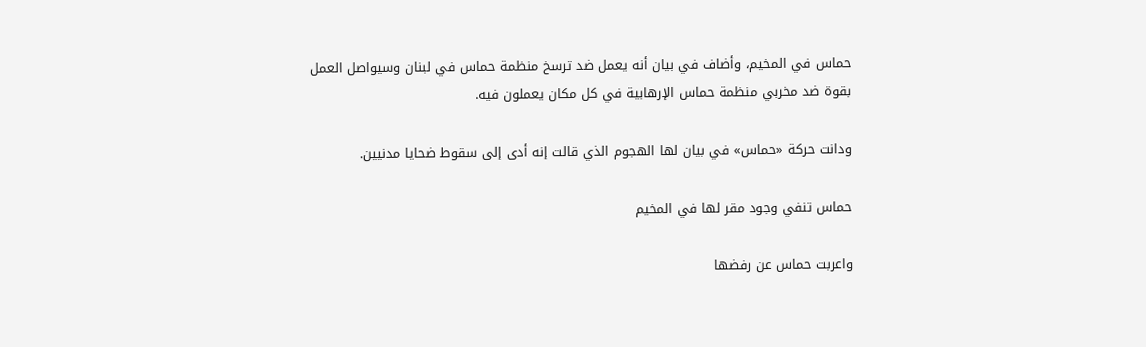حماس في المخيم، وأضاف في بيان أنه يعمل ضد ترسخ منظمة حماس في لبنان وسيواصل العمل بقوة ضد مخربي منظمة حماس الإرهابية في كل مكان يعملون فيه.

ودانت حركة «حماس» في بيان لها الهجوم الذي قالت إنه أدى إلى سقوط ضحايا مدنيين.

حماس تنفي وجود مقر لها في المخيم

واعربت حماس عن رفضها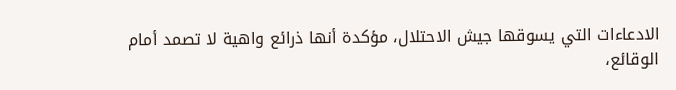الادعاءات التي يسوقها جيش الاحتلال، مؤكدة أنها ذرائع واهية لا تصمد أمام الوقائع،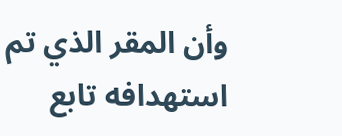وأن المقر الذي تم استهدافه تابع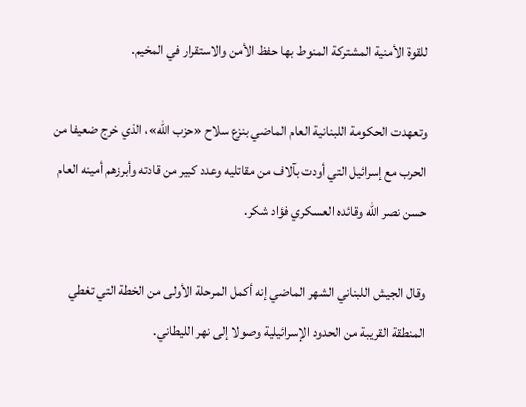للقوة الأمنية المشتركة المنوط بها حفظ الأمن والاستقرار في المخيم.

وتعهدت الحكومة اللبنانية العام الماضي بنزع سلاح «حزب الله»، الذي خرج ضعيفا من الحرب مع إسرائيل التي أودت بآلاف من مقاتليه وعدد كبير من قادته وأبرزهم أمينه العام حسن نصر الله وقائده العسكري فؤاد شكر.

وقال الجيش اللبناني الشهر الماضي إنه أكمل المرحلة الأولى من الخطة التي تغطي المنطقة القريبة من الحدود الإسرائيلية وصولا إلى نهر الليطاني.